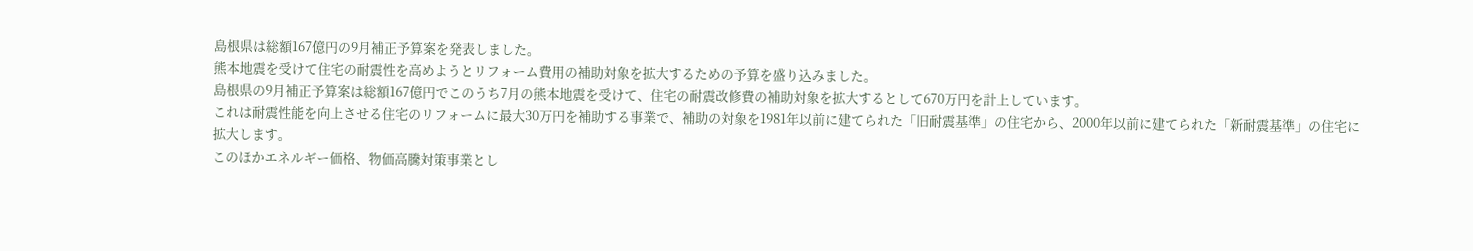島根県は総額167億円の9月補正予算案を発表しました。
熊本地震を受けて住宅の耐震性を高めようとリフォーム費用の補助対象を拡大するための予算を盛り込みました。
島根県の9月補正予算案は総額167億円でこのうち7月の熊本地震を受けて、住宅の耐震改修費の補助対象を拡大するとして670万円を計上しています。
これは耐震性能を向上させる住宅のリフォームに最大30万円を補助する事業で、補助の対象を1981年以前に建てられた「旧耐震基準」の住宅から、2000年以前に建てられた「新耐震基準」の住宅に拡大します。
このほかエネルギー価格、物価高騰対策事業とし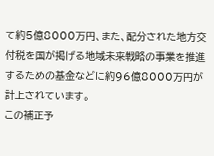て約5億8000万円、また、配分された地方交付税を国が掲げる地域未来戦略の事業を推進するための基金などに約96億8000万円が計上されています。
この補正予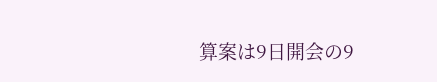算案は9日開会の9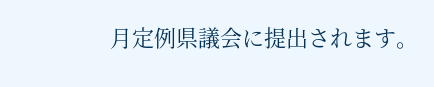月定例県議会に提出されます。